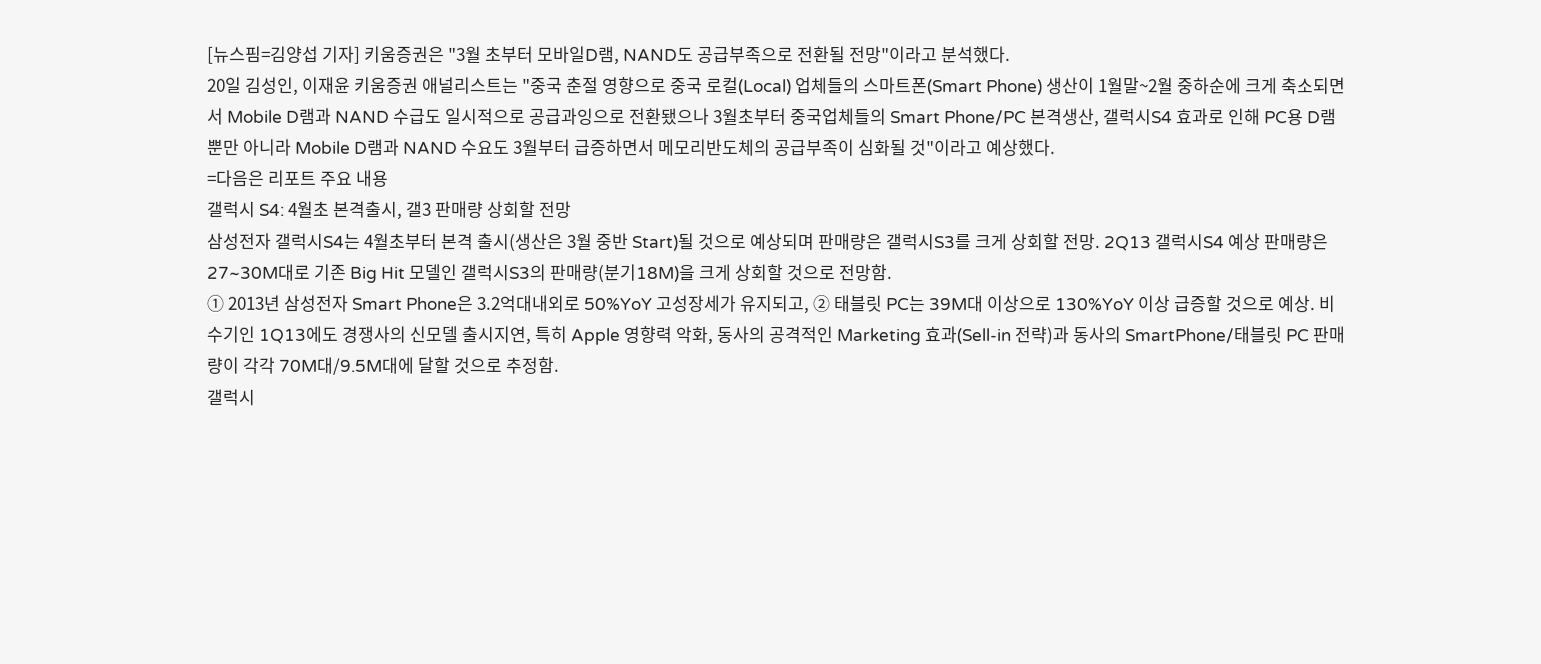[뉴스핌=김양섭 기자] 키움증권은 "3월 초부터 모바일D램, NAND도 공급부족으로 전환될 전망"이라고 분석했다.
20일 김성인, 이재윤 키움증권 애널리스트는 "중국 춘절 영향으로 중국 로컬(Local) 업체들의 스마트폰(Smart Phone) 생산이 1월말~2월 중하순에 크게 축소되면서 Mobile D램과 NAND 수급도 일시적으로 공급과잉으로 전환됐으나 3월초부터 중국업체들의 Smart Phone/PC 본격생산, 갤럭시S4 효과로 인해 PC용 D램 뿐만 아니라 Mobile D램과 NAND 수요도 3월부터 급증하면서 메모리반도체의 공급부족이 심화될 것"이라고 예상했다.
=다음은 리포트 주요 내용
갤럭시 S4: 4월초 본격출시, 갤3 판매량 상회할 전망
삼성전자 갤럭시S4는 4월초부터 본격 출시(생산은 3월 중반 Start)될 것으로 예상되며 판매량은 갤럭시S3를 크게 상회할 전망. 2Q13 갤럭시S4 예상 판매량은 27~30M대로 기존 Big Hit 모델인 갤럭시S3의 판매량(분기18M)을 크게 상회할 것으로 전망함.
① 2013년 삼성전자 Smart Phone은 3.2억대내외로 50%YoY 고성장세가 유지되고, ② 태블릿 PC는 39M대 이상으로 130%YoY 이상 급증할 것으로 예상. 비수기인 1Q13에도 경쟁사의 신모델 출시지연, 특히 Apple 영향력 악화, 동사의 공격적인 Marketing 효과(Sell-in 전략)과 동사의 SmartPhone/태블릿 PC 판매량이 각각 70M대/9.5M대에 달할 것으로 추정함.
갤럭시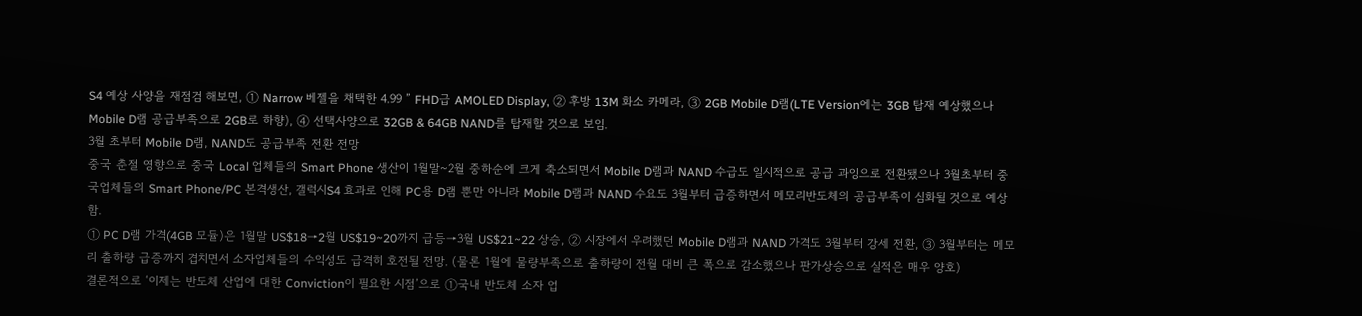S4 예상 사양을 재점검 해보면, ① Narrow 베젤을 채택한 4.99 ” FHD급 AMOLED Display, ② 후방 13M 화소 카메라, ③ 2GB Mobile D램(LTE Version에는 3GB 탑재 예상했으나 Mobile D램 공급부족으로 2GB로 하향), ④ 선택사양으로 32GB & 64GB NAND를 탑재할 것으로 보임.
3월 초부터 Mobile D램, NAND도 공급부족 전환 전망
중국 춘절 영향으로 중국 Local 업체들의 Smart Phone 생산이 1월말~2월 중하순에 크게 축소되면서 Mobile D램과 NAND 수급도 일시적으로 공급 과잉으로 전환됐으나 3월초부터 중국업체들의 Smart Phone/PC 본격생산, 갤럭시S4 효과로 인해 PC용 D램 뿐만 아니라 Mobile D램과 NAND 수요도 3월부터 급증하면서 메모리반도체의 공급부족이 심화될 것으로 예상함.
① PC D램 가격(4GB 모듈)은 1월말 US$18→2월 US$19~20까지 급등→3월 US$21~22 상승, ② 시장에서 우려했던 Mobile D램과 NAND 가격도 3월부터 강세 전환, ③ 3월부터는 메모리 출하량 급증까지 겹치면서 소자업체들의 수익성도 급격히 호전될 전망. (물론 1월에 물량부족으로 출하량이 전월 대비 큰 폭으로 감소했으나 판가상승으로 실적은 매우 양호)
결론적으로 ‘이제는 반도체 산업에 대한 Conviction이 필요한 시점’으로 ①국내 반도체 소자 업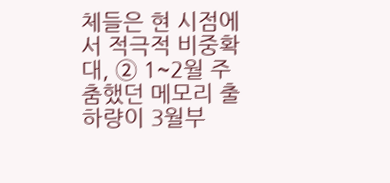체들은 현 시점에서 적극적 비중확대, ② 1~2월 주춤했던 메모리 출하량이 3월부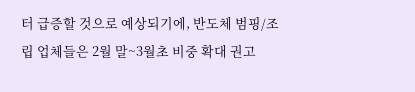터 급증할 것으로 예상되기에, 반도체 범핑/조립 업체들은 2월 말~3월초 비중 확대 권고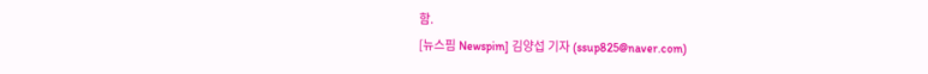함.
[뉴스핌 Newspim] 김양섭 기자 (ssup825@naver.com)